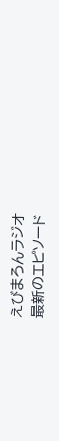えびまろんラジオ
最新のエピソード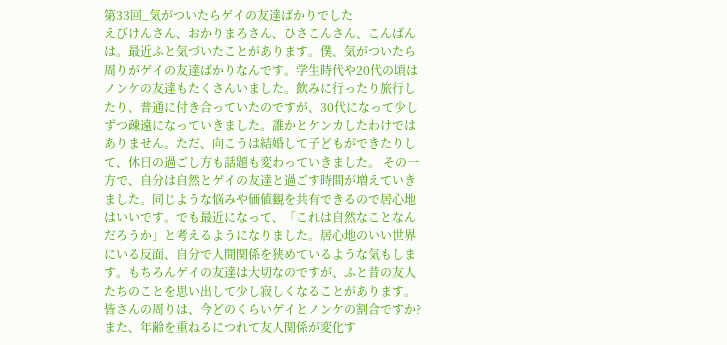第33回_気がついたらゲイの友達ばかりでした
えびけんさん、おかりまろさん、ひさこんさん、こんばんは。最近ふと気づいたことがあります。僕、気がついたら周りがゲイの友達ばかりなんです。学生時代や20代の頃はノンケの友達もたくさんいました。飲みに行ったり旅行したり、普通に付き合っていたのですが、30代になって少しずつ疎遠になっていきました。誰かとケンカしたわけではありません。ただ、向こうは結婚して子どもができたりして、休日の過ごし方も話題も変わっていきました。 その一方で、自分は自然とゲイの友達と過ごす時間が増えていきました。同じような悩みや価値観を共有できるので居心地はいいです。でも最近になって、「これは自然なことなんだろうか」と考えるようになりました。居心地のいい世界にいる反面、自分で人間関係を狭めているような気もします。もちろんゲイの友達は大切なのですが、ふと昔の友人たちのことを思い出して少し寂しくなることがあります。 皆さんの周りは、今どのくらいゲイとノンケの割合ですか?また、年齢を重ねるにつれて友人関係が変化す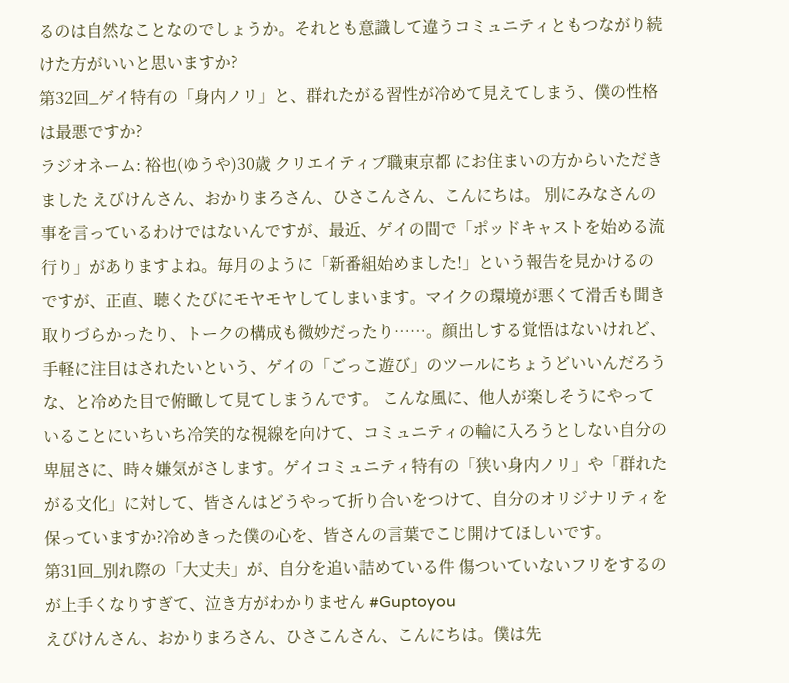るのは自然なことなのでしょうか。それとも意識して違うコミュニティともつながり続けた方がいいと思いますか?
第32回_ゲイ特有の「身内ノリ」と、群れたがる習性が冷めて見えてしまう、僕の性格は最悪ですか?
ラジオネーム: 裕也(ゆうや)30歳 クリエイティブ職東京都 にお住まいの方からいただきました えびけんさん、おかりまろさん、ひさこんさん、こんにちは。 別にみなさんの事を言っているわけではないんですが、最近、ゲイの間で「ポッドキャストを始める流行り」がありますよね。毎月のように「新番組始めました!」という報告を見かけるのですが、正直、聴くたびにモヤモヤしてしまいます。マイクの環境が悪くて滑舌も聞き取りづらかったり、トークの構成も微妙だったり……。顔出しする覚悟はないけれど、手軽に注目はされたいという、ゲイの「ごっこ遊び」のツールにちょうどいいんだろうな、と冷めた目で俯瞰して見てしまうんです。 こんな風に、他人が楽しそうにやっていることにいちいち冷笑的な視線を向けて、コミュニティの輪に入ろうとしない自分の卑屈さに、時々嫌気がさします。ゲイコミュニティ特有の「狭い身内ノリ」や「群れたがる文化」に対して、皆さんはどうやって折り合いをつけて、自分のオリジナリティを保っていますか?冷めきった僕の心を、皆さんの言葉でこじ開けてほしいです。
第31回_別れ際の「大丈夫」が、自分を追い詰めている件 傷ついていないフリをするのが上手くなりすぎて、泣き方がわかりません #Guptoyou
えびけんさん、おかりまろさん、ひさこんさん、こんにちは。僕は先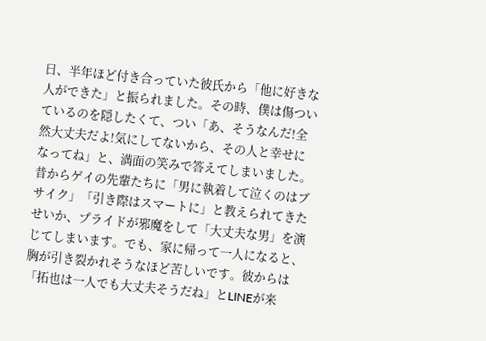日、半年ほど付き合っていた彼氏から「他に好きな人ができた」と振られました。その時、僕は傷ついているのを隠したくて、つい「あ、そうなんだ!全然大丈夫だよ!気にしてないから、その人と幸せになってね」と、満面の笑みで答えてしまいました。 昔からゲイの先輩たちに「男に執着して泣くのはブサイク」「引き際はスマートに」と教えられてきたせいか、プライドが邪魔をして「大丈夫な男」を演じてしまいます。でも、家に帰って一人になると、胸が引き裂かれそうなほど苦しいです。彼からは「拓也は一人でも大丈夫そうだね」とLINEが来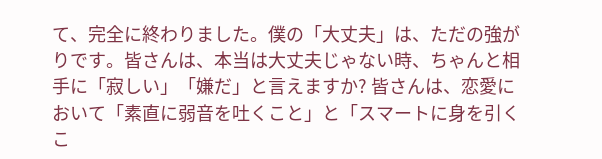て、完全に終わりました。僕の「大丈夫」は、ただの強がりです。皆さんは、本当は大丈夫じゃない時、ちゃんと相手に「寂しい」「嫌だ」と言えますか? 皆さんは、恋愛において「素直に弱音を吐くこと」と「スマートに身を引くこ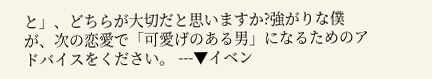と」、どちらが大切だと思いますか?強がりな僕が、次の恋愛で「可愛げのある男」になるためのアドバイスをください。 ---▼イベン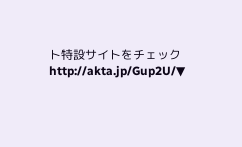ト特設サイトをチェックhttp://akta.jp/Gup2U/▼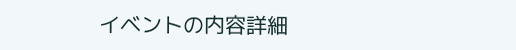イベントの内容詳細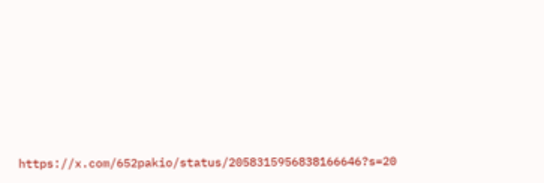https://x.com/652pakio/status/2058315956838166646?s=20